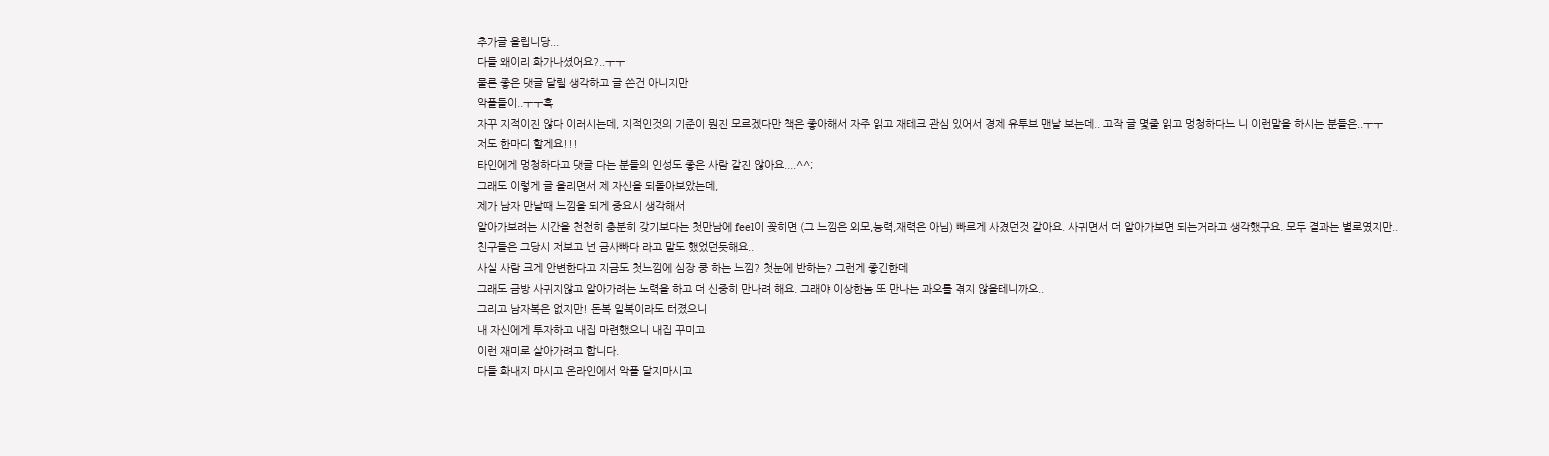추가글 올립니당...
다들 왜이리 화가나셨어요?..ㅜㅜ
물론 좋은 댓글 달릴 생각하고 글 쓴건 아니지만
악플들이..ㅜㅜ흑
자꾸 지적이진 않다 이러시는데, 지적인것의 기준이 뭔진 모르겠다만 책은 좋아해서 자주 읽고 재테크 관심 있어서 경제 유투브 맨날 보는데.. 고작 글 몇줄 읽고 멍청하다느 니 이런말을 하시는 분들은..ㅜㅜ
저도 한마디 할게요!!!
타인에게 멍청하다고 댓글 다는 분들의 인성도 좋은 사람 같진 않아요....^^;
그래도 이렇게 글 올리면서 제 자신을 되돌아보았는데,
제가 남자 만날때 느낌을 되게 중요시 생각해서
알아가보려는 시간을 천천히 충분히 갖기보다는 첫만남에 feel이 꽂히면 (그 느낌은 외모,능력,재력은 아님) 빠르게 사겼던것 같아요. 사귀면서 더 알아가보면 되는거라고 생각했구요. 모두 결과는 별로였지만..
친구들은 그당시 저보고 넌 금사빠다 라고 말도 했었던듯해요..
사실 사람 크게 안변한다고 지금도 첫느낌에 심장 쿵 하는 느낌? 첫눈에 반하는? 그런게 좋긴한데
그래도 금방 사귀지않고 알아가려는 노력을 하고 더 신중히 만나려 해요. 그래야 이상한놈 또 만나는 과오를 겪지 않을테니까오..
그리고 남자복은 없지만! 돈복 일복이라도 터졌으니
내 자신에게 투자하고 내집 마련했으니 내집 꾸미고
이런 재미로 살아가려고 합니다.
다들 화내지 마시고 온라인에서 악플 달지마시고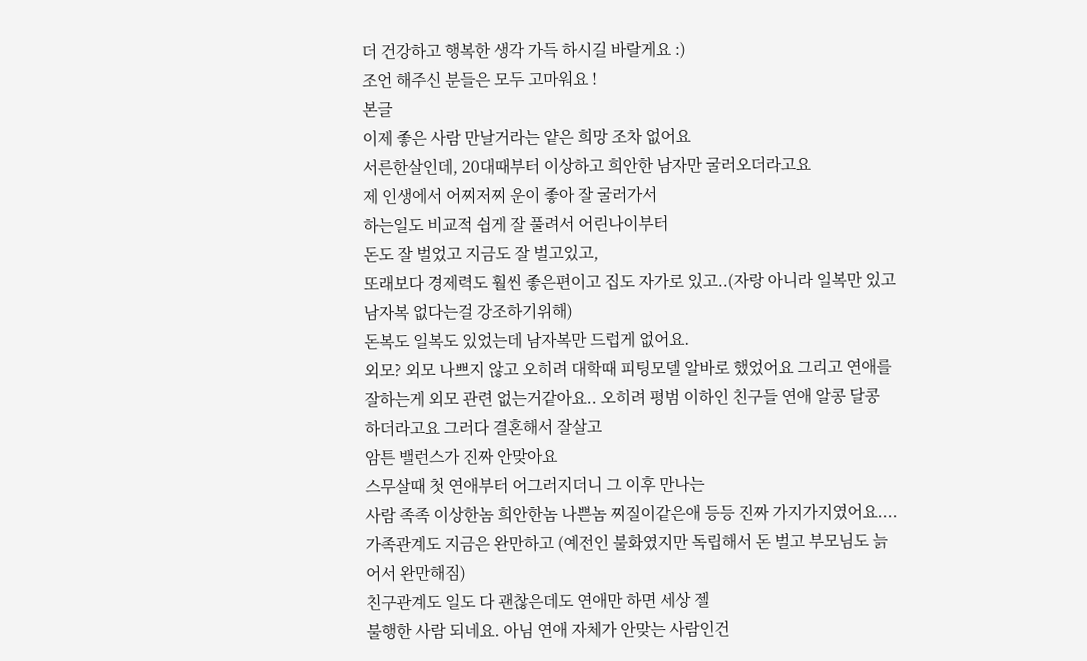더 건강하고 행복한 생각 가득 하시길 바랄게요 :)
조언 해주신 분들은 모두 고마워요 !
본글
이제 좋은 사람 만날거라는 얕은 희망 조차 없어요
서른한살인데, 20대때부터 이상하고 희안한 남자만 굴러오더라고요
제 인생에서 어찌저찌 운이 좋아 잘 굴러가서
하는일도 비교적 쉽게 잘 풀려서 어린나이부터
돈도 잘 벌었고 지금도 잘 벌고있고,
또래보다 경제력도 훨씬 좋은편이고 집도 자가로 있고..(자랑 아니라 일복만 있고 남자복 없다는걸 강조하기위해)
돈복도 일복도 있었는데 남자복만 드럽게 없어요.
외모? 외모 나쁘지 않고 오히려 대학때 피팅모델 알바로 했었어요 그리고 연애를 잘하는게 외모 관련 없는거같아요.. 오히려 평범 이하인 친구들 연애 알콩 달콩 하더라고요 그러다 결혼해서 잘살고
암튼 밸런스가 진짜 안맞아요
스무살때 첫 연애부터 어그러지더니 그 이후 만나는
사람 족족 이상한놈 희안한놈 나쁜놈 찌질이같은애 등등 진짜 가지가지였어요....
가족관계도 지금은 완만하고 (예전인 불화였지만 독립해서 돈 벌고 부모님도 늙어서 완만해짐)
친구관계도 일도 다 괜찮은데도 연애만 하면 세상 젤
불행한 사람 되네요. 아님 연애 자체가 안맞는 사람인건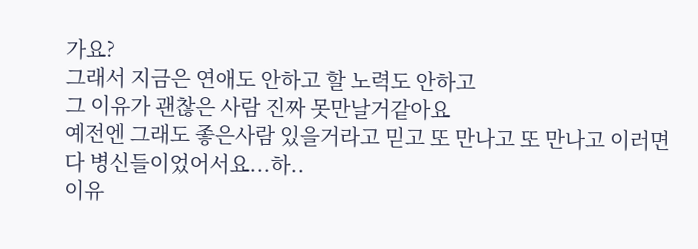가요?
그래서 지금은 연애도 안하고 할 노력도 안하고
그 이유가 괜찮은 사람 진짜 못만날거같아요
예전엔 그래도 좋은사람 있을거라고 믿고 또 만나고 또 만나고 이러면 다 병신들이었어서요...하..
이유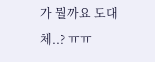가 뭘까요 도대체..? ㅠㅠ